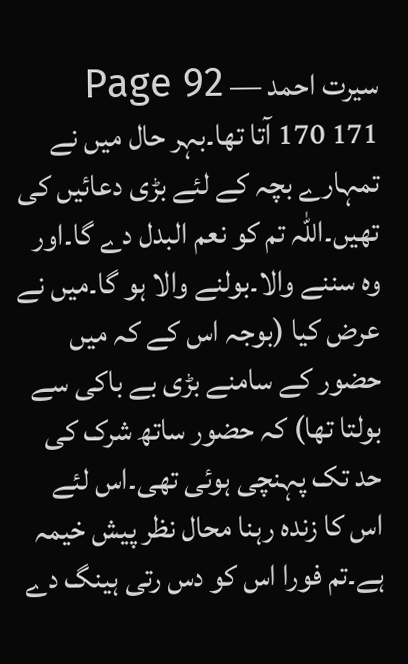سیرت احمد — Page 92
171 170 آتا تھا۔بہر حال میں نے تمہارے بچہ کے لئے بڑی دعائیں کی تھیں۔اللہ تم کو نعم البدل دے گا۔اور وہ سننے والا۔بولنے والا ہو گا۔میں نے عرض کیا (بوجہ اس کے کہ میں حضور کے سامنے بڑی بے باکی سے بولتا تھا) کہ حضور ساتھ شرک کی حد تک پہنچی ہوئی تھی۔اس لئے اس کا زندہ رہنا محال نظر پیش خیمہ ہے۔تم فورا اس کو دس رتی ہینگ دے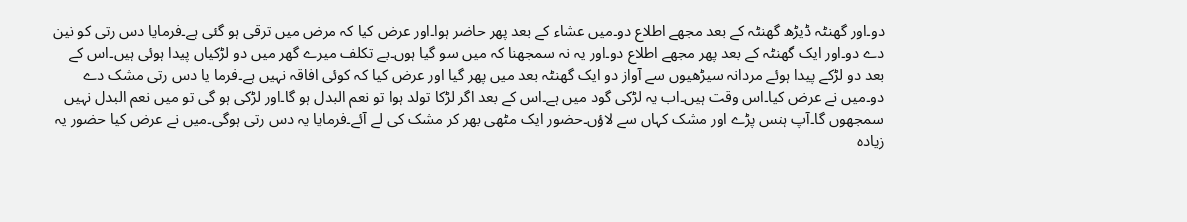دو۔اور گھنٹہ ڈیڑھ گھنٹہ کے بعد مجھے اطلاع دو۔میں عشاء کے بعد پھر حاضر ہوا۔اور عرض کیا کہ مرض میں ترقی ہو گئی ہے۔فرمایا دس رتی کو نین دے دو۔اور ایک گھنٹہ کے بعد پھر مجھے اطلاع دو۔اور یہ نہ سمجھنا کہ میں سو گیا ہوں۔بے تکلف میرے گھر میں دو لڑکیاں پیدا ہوئی ہیں۔اس کے بعد دو لڑکے پیدا ہوئے مردانہ سیڑھیوں سے آواز دو ایک گھنٹہ بعد میں پھر گیا اور عرض کیا کہ کوئی افاقہ نہیں ہے۔فرما یا دس رتی مشک دے دو۔میں نے عرض کیا۔اس وقت ہیں۔اب یہ لڑکی گود میں ہے۔اس کے بعد اگر لڑکا تولد ہوا تو نعم البدل ہو گا۔اور لڑکی ہو گی تو میں نعم البدل نہیں سمجھوں گا۔آپ ہنس پڑے اور مشک کہاں سے لاؤں۔حضور ایک مٹھی بھر کر مشک کی لے آئے۔فرمایا یہ دس رتی ہوگی۔میں نے عرض کیا حضور یہ زیادہ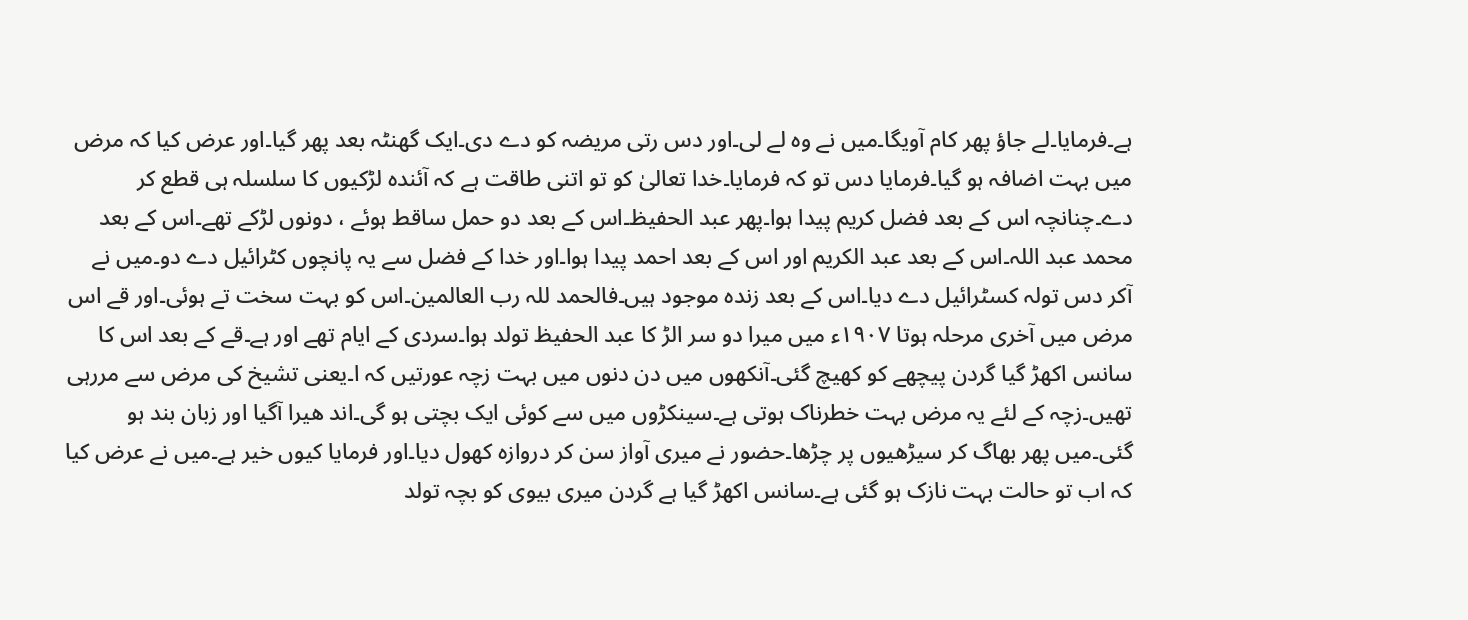ہے۔فرمایا۔لے جاؤ پھر کام آویگا۔میں نے وہ لے لی۔اور دس رتی مریضہ کو دے دی۔ایک گھنٹہ بعد پھر گیا۔اور عرض کیا کہ مرض میں بہت اضافہ ہو گیا۔فرمایا دس تو کہ فرمایا۔خدا تعالیٰ کو تو اتنی طاقت ہے کہ آئندہ لڑکیوں کا سلسلہ ہی قطع کر دے۔چنانچہ اس کے بعد فضل کریم پیدا ہوا۔پھر عبد الحفیظ۔اس کے بعد دو حمل ساقط ہوئے ، دونوں لڑکے تھے۔اس کے بعد محمد عبد اللہ۔اس کے بعد عبد الکریم اور اس کے بعد احمد پیدا ہوا۔اور خدا کے فضل سے یہ پانچوں کٹرائیل دے دو۔میں نے آکر دس تولہ کسٹرائیل دے دیا۔اس کے بعد زندہ موجود ہیں۔فالحمد للہ رب العالمین۔اس کو بہت سخت تے ہوئی۔اور قے اس مرض میں آخری مرحلہ ہوتا ۱۹۰۷ء میں میرا دو سر الڑ کا عبد الحفیظ تولد ہوا۔سردی کے ایام تھے اور ہے۔قے کے بعد اس کا سانس اکھڑ گیا گردن پیچھے کو کھیچ گئی۔آنکھوں میں دن دنوں میں بہت زچہ عورتیں کہ ا۔یعنی تشیخ کی مرض سے مررہی تھیں۔زچہ کے لئے یہ مرض بہت خطرناک ہوتی ہے۔سینکڑوں میں سے کوئی ایک بچتی ہو گی۔اند ھیرا آگیا اور زبان بند ہو گئی۔میں پھر بھاگ کر سیڑھیوں پر چڑھا۔حضور نے میری آواز سن کر دروازہ کھول دیا۔اور فرمایا کیوں خیر ہے۔میں نے عرض کیا کہ اب تو حالت بہت نازک ہو گئی ہے۔سانس اکھڑ گیا ہے گردن میری بیوی کو بچہ تولد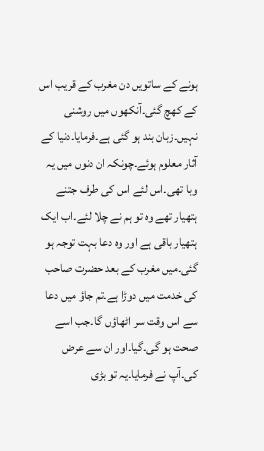ہونے کے ساتویں دن مغرب کے قریب اس کے کھچ گئی۔آنکھوں میں روشنی نہیں۔زبان بند ہو گئی ہے۔فرمایا۔دنیا کے آثار معلوم ہوئے۔چونکہ ان دنوں میں یہ وبا تھی۔اس لئے اس کی طرف جتنے ہتھیار تھے وہ تو ہم نے چلا لئے۔اب ایک ہتھیار باقی ہے اور وہ دعا بہت توجہ ہو گئی۔میں مغرب کے بعد حضرت صاحب کی خدمت میں دوڑا ہے۔تم جاؤ میں دعا سے اس وقت سر اٹھاؤں گا۔جب اسے صحت ہو گی۔گیا۔اور ان سے عرض کی۔آپ نے فرمایا۔یہ تو بڑی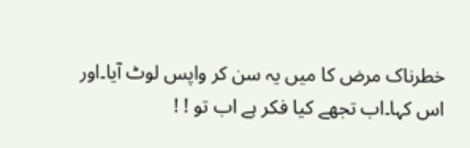خطرناک مرض کا میں یہ سن کر واپس لوٹ آیا۔اور اس کہا۔اب تجھے کیا فکر ہے اب تو ! !